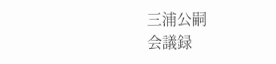三浦公嗣
会議録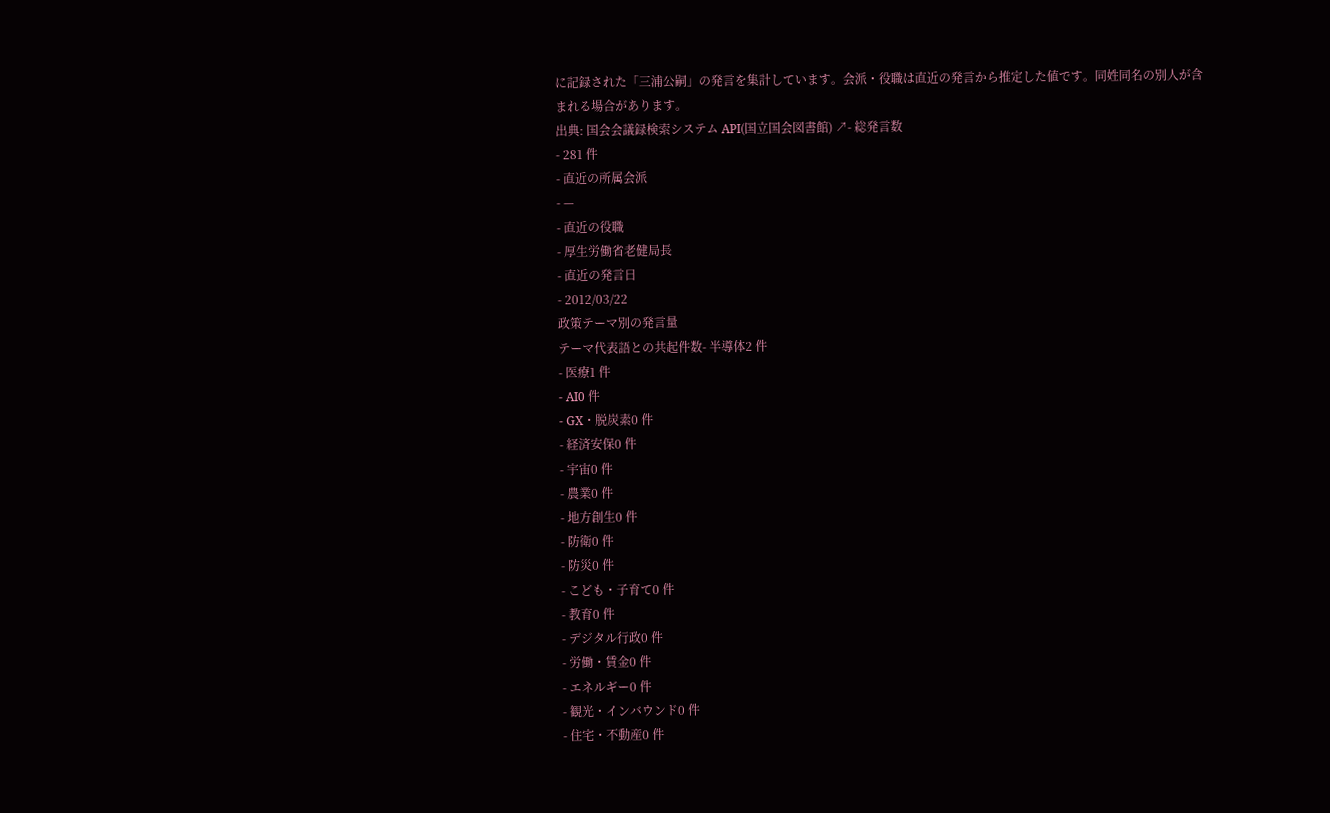に記録された「三浦公嗣」の発言を集計しています。会派・役職は直近の発言から推定した値です。同姓同名の別人が含まれる場合があります。
出典: 国会会議録検索システム API(国立国会図書館) ↗- 総発言数
- 281 件
- 直近の所属会派
- —
- 直近の役職
- 厚生労働省老健局長
- 直近の発言日
- 2012/03/22
政策テーマ別の発言量
テーマ代表語との共起件数- 半導体2 件
- 医療1 件
- AI0 件
- GX・脱炭素0 件
- 経済安保0 件
- 宇宙0 件
- 農業0 件
- 地方創生0 件
- 防衛0 件
- 防災0 件
- こども・子育て0 件
- 教育0 件
- デジタル行政0 件
- 労働・賃金0 件
- エネルギー0 件
- 観光・インバウンド0 件
- 住宅・不動産0 件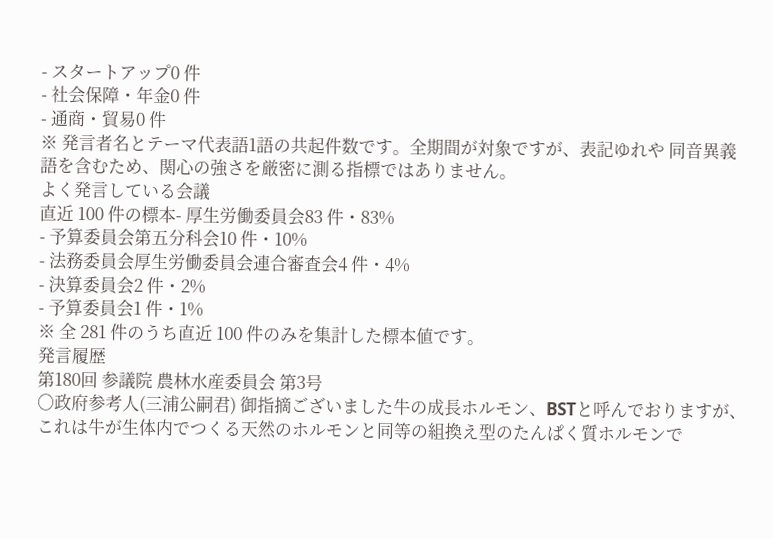- スタートアップ0 件
- 社会保障・年金0 件
- 通商・貿易0 件
※ 発言者名とテーマ代表語1語の共起件数です。全期間が対象ですが、表記ゆれや 同音異義語を含むため、関心の強さを厳密に測る指標ではありません。
よく発言している会議
直近 100 件の標本- 厚生労働委員会83 件・83%
- 予算委員会第五分科会10 件・10%
- 法務委員会厚生労働委員会連合審査会4 件・4%
- 決算委員会2 件・2%
- 予算委員会1 件・1%
※ 全 281 件のうち直近 100 件のみを集計した標本値です。
発言履歴
第180回 参議院 農林水産委員会 第3号
○政府参考人(三浦公嗣君) 御指摘ございました牛の成長ホルモン、BSTと呼んでおりますが、これは牛が生体内でつくる天然のホルモンと同等の組換え型のたんぱく質ホルモンで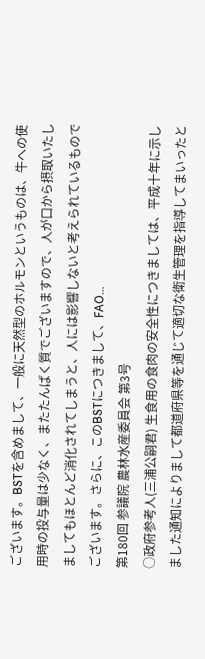ございます。BSTを含めまして、一般に天然型のホルモンというものは、牛への使用時の投与量は少なく、またたんぱく質でございますので、人が口から摂取いたしましてもほとんど消化されてしまうと、人には影響しないと考えられているものでございます。さらに、このBSTにつきまして、FAO…
第180回 参議院 農林水産委員会 第3号
○政府参考人(三浦公嗣君) 生食用の食肉の安全性につきましては、平成十年に示しました通知によりまして都道府県等を通じて適切な衛生管理を指導してまいったと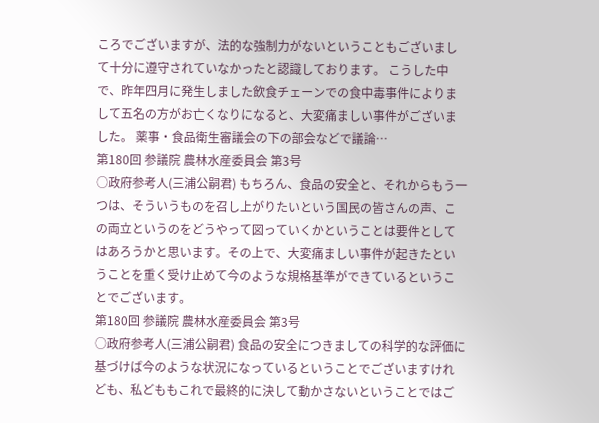ころでございますが、法的な強制力がないということもございまして十分に遵守されていなかったと認識しております。 こうした中で、昨年四月に発生しました飲食チェーンでの食中毒事件によりまして五名の方がお亡くなりになると、大変痛ましい事件がございました。 薬事・食品衛生審議会の下の部会などで議論…
第180回 参議院 農林水産委員会 第3号
○政府参考人(三浦公嗣君) もちろん、食品の安全と、それからもう一つは、そういうものを召し上がりたいという国民の皆さんの声、この両立というのをどうやって図っていくかということは要件としてはあろうかと思います。その上で、大変痛ましい事件が起きたということを重く受け止めて今のような規格基準ができているということでございます。
第180回 参議院 農林水産委員会 第3号
○政府参考人(三浦公嗣君) 食品の安全につきましての科学的な評価に基づけば今のような状況になっているということでございますけれども、私どももこれで最終的に決して動かさないということではご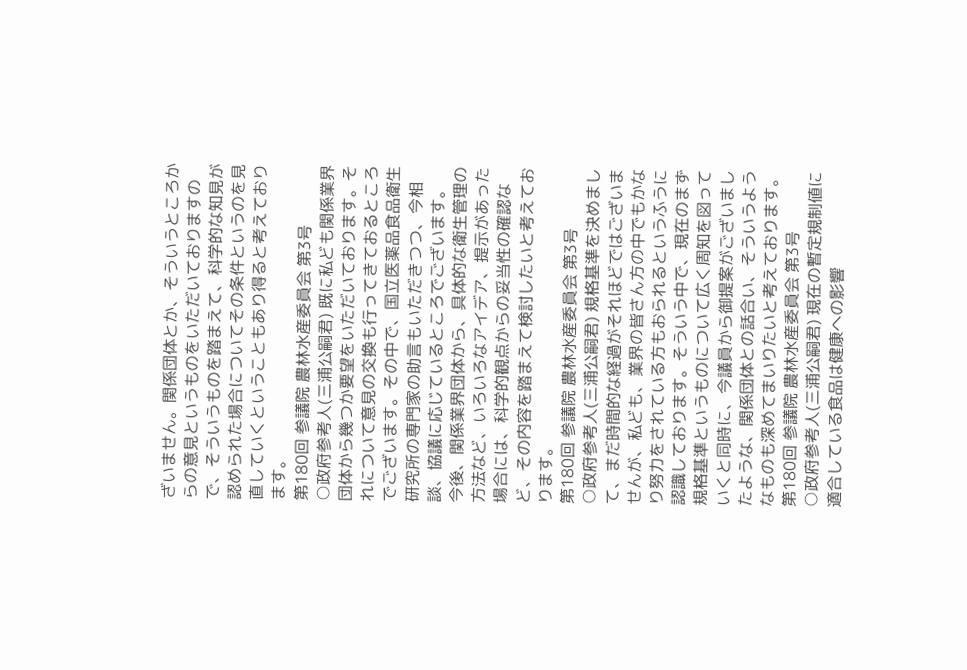ざいません。関係団体とか、そういうところからの意見というものをいただいておりますので、そういうものを踏まえて、科学的な知見が認められた場合についてその条件というのを見直していくということもあり得ると考えております。
第180回 参議院 農林水産委員会 第3号
○政府参考人(三浦公嗣君) 既に私ども関係業界団体から幾つか要望をいただいております。それについて意見の交換も行ってきておるところでございます。その中で、国立医薬品食品衛生研究所の専門家の助言もいただきつつ、今相談、協議に応じているところでございます。 今後、関係業界団体から、具体的な衛生管理の方法など、いろいろなアイデア、提示があった場合には、科学的観点からの妥当性の確認など、その内容を踏まえて検討したいと考えております。
第180回 参議院 農林水産委員会 第3号
○政府参考人(三浦公嗣君) 規格基準を決めまして、まだ時間的な経過がそれほどではございませんが、私ども、業界の皆さん方の中でもかなり努力をされている方もおられるというふうに認識しております。そういう中で、現在のまず規格基準というものについて広く周知を図っていくと同時に、今議員から御提案がございましたような、関係団体との話合い、そういうようなものも深めてまいりたいと考えております。
第180回 参議院 農林水産委員会 第3号
○政府参考人(三浦公嗣君) 現在の暫定規制値に適合している食品は健康への影響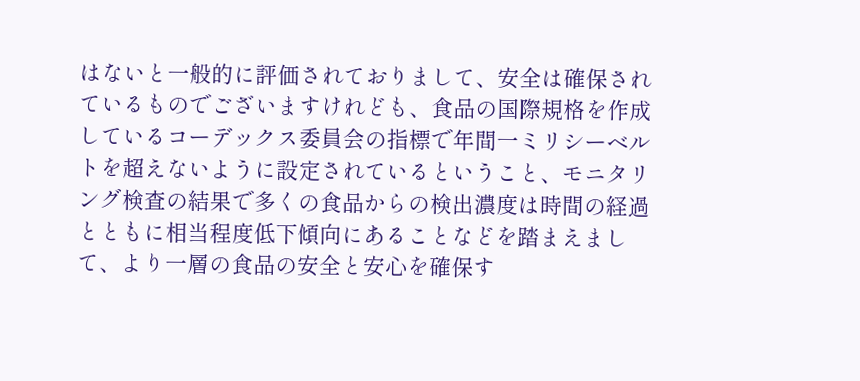はないと一般的に評価されておりまして、安全は確保されているものでございますけれども、食品の国際規格を作成しているコーデックス委員会の指標で年間一ミリシーベルトを超えないように設定されているということ、モニタリング検査の結果で多くの食品からの検出濃度は時間の経過とともに相当程度低下傾向にあることなどを踏まえまして、より一層の食品の安全と安心を確保す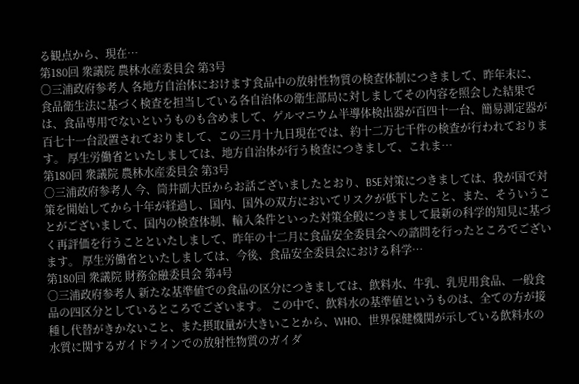る観点から、現在…
第180回 衆議院 農林水産委員会 第3号
○三浦政府参考人 各地方自治体におけます食品中の放射性物質の検査体制につきまして、昨年末に、食品衛生法に基づく検査を担当している各自治体の衛生部局に対しましてその内容を照会した結果では、食品専用でないというものも含めまして、ゲルマニウム半導体検出器が百四十一台、簡易測定器が百七十一台設置されておりまして、この三月十九日現在では、約十二万七千件の検査が行われております。 厚生労働省といたしましては、地方自治体が行う検査につきまして、これま…
第180回 衆議院 農林水産委員会 第3号
○三浦政府参考人 今、筒井副大臣からお話ございましたとおり、BSE対策につきましては、我が国で対策を開始してから十年が経過し、国内、国外の双方においてリスクが低下したこと、また、そういうことがございまして、国内の検査体制、輸入条件といった対策全般につきまして最新の科学的知見に基づく再評価を行うことといたしまして、昨年の十二月に食品安全委員会への諮問を行ったところでございます。 厚生労働省といたしましては、今後、食品安全委員会における科学…
第180回 衆議院 財務金融委員会 第4号
○三浦政府参考人 新たな基準値での食品の区分につきましては、飲料水、牛乳、乳児用食品、一般食品の四区分としているところでございます。 この中で、飲料水の基準値というものは、全ての方が接種し代替がきかないこと、また摂取量が大きいことから、WHO、世界保健機関が示している飲料水の水質に関するガイドラインでの放射性物質のガイダ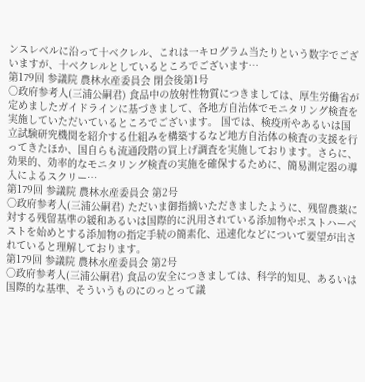ンスレベルに沿って十ベクレル、これは一キログラム当たりという数字でございますが、十ベクレルとしているところでございます…
第179回 参議院 農林水産委員会 閉会後第1号
○政府参考人(三浦公嗣君) 食品中の放射性物質につきましては、厚生労働省が定めましたガイドラインに基づきまして、各地方自治体でモニタリング検査を実施していただいているところでございます。 国では、検疫所やあるいは国立試験研究機関を紹介する仕組みを構築するなど地方自治体の検査の支援を行ってきたほか、国自らも流通段階の買上げ調査を実施しております。さらに、効果的、効率的なモニタリング検査の実施を確保するために、簡易測定器の導入によるスクリー…
第179回 参議院 農林水産委員会 第2号
○政府参考人(三浦公嗣君) ただいま御指摘いただきましたように、残留農薬に対する残留基準の緩和あるいは国際的に汎用されている添加物やポストハーベストを始めとする添加物の指定手続の簡素化、迅速化などについて要望が出されていると理解しております。
第179回 参議院 農林水産委員会 第2号
○政府参考人(三浦公嗣君) 食品の安全につきましては、科学的知見、あるいは国際的な基準、そういうものにのっとって議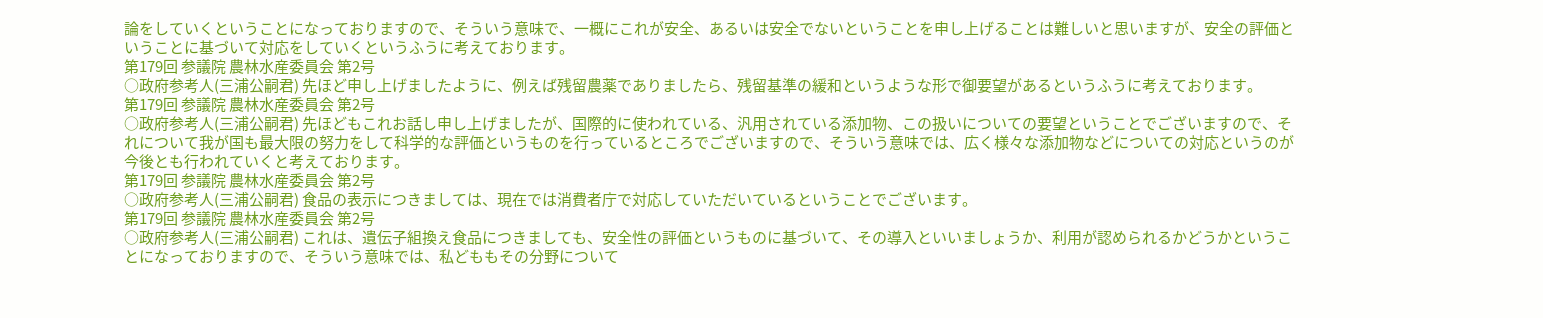論をしていくということになっておりますので、そういう意味で、一概にこれが安全、あるいは安全でないということを申し上げることは難しいと思いますが、安全の評価ということに基づいて対応をしていくというふうに考えております。
第179回 参議院 農林水産委員会 第2号
○政府参考人(三浦公嗣君) 先ほど申し上げましたように、例えば残留農薬でありましたら、残留基準の緩和というような形で御要望があるというふうに考えております。
第179回 参議院 農林水産委員会 第2号
○政府参考人(三浦公嗣君) 先ほどもこれお話し申し上げましたが、国際的に使われている、汎用されている添加物、この扱いについての要望ということでございますので、それについて我が国も最大限の努力をして科学的な評価というものを行っているところでございますので、そういう意味では、広く様々な添加物などについての対応というのが今後とも行われていくと考えております。
第179回 参議院 農林水産委員会 第2号
○政府参考人(三浦公嗣君) 食品の表示につきましては、現在では消費者庁で対応していただいているということでございます。
第179回 参議院 農林水産委員会 第2号
○政府参考人(三浦公嗣君) これは、遺伝子組換え食品につきましても、安全性の評価というものに基づいて、その導入といいましょうか、利用が認められるかどうかということになっておりますので、そういう意味では、私どももその分野について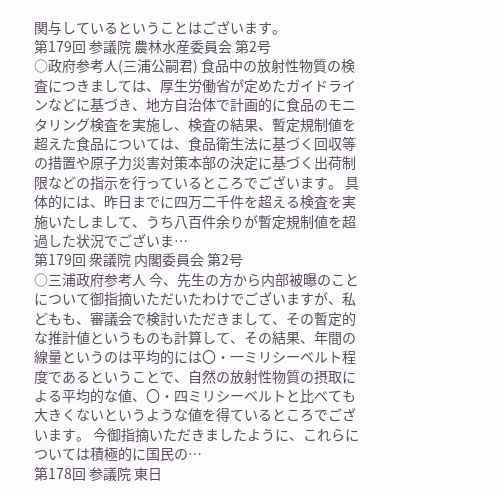関与しているということはございます。
第179回 参議院 農林水産委員会 第2号
○政府参考人(三浦公嗣君) 食品中の放射性物質の検査につきましては、厚生労働省が定めたガイドラインなどに基づき、地方自治体で計画的に食品のモニタリング検査を実施し、検査の結果、暫定規制値を超えた食品については、食品衛生法に基づく回収等の措置や原子力災害対策本部の決定に基づく出荷制限などの指示を行っているところでございます。 具体的には、昨日までに四万二千件を超える検査を実施いたしまして、うち八百件余りが暫定規制値を超過した状況でございま…
第179回 衆議院 内閣委員会 第2号
○三浦政府参考人 今、先生の方から内部被曝のことについて御指摘いただいたわけでございますが、私どもも、審議会で検討いただきまして、その暫定的な推計値というものも計算して、その結果、年間の線量というのは平均的には〇・一ミリシーベルト程度であるということで、自然の放射性物質の摂取による平均的な値、〇・四ミリシーベルトと比べても大きくないというような値を得ているところでございます。 今御指摘いただきましたように、これらについては積極的に国民の…
第178回 参議院 東日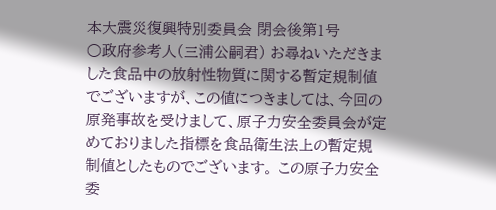本大震災復興特別委員会 閉会後第1号
○政府参考人(三浦公嗣君) お尋ねいただきました食品中の放射性物質に関する暫定規制値でございますが、この値につきましては、今回の原発事故を受けまして、原子力安全委員会が定めておりました指標を食品衛生法上の暫定規制値としたものでございます。 この原子力安全委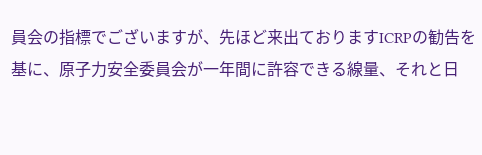員会の指標でございますが、先ほど来出ておりますICRPの勧告を基に、原子力安全委員会が一年間に許容できる線量、それと日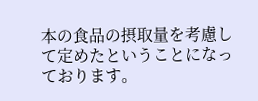本の食品の摂取量を考慮して定めたということになっております。